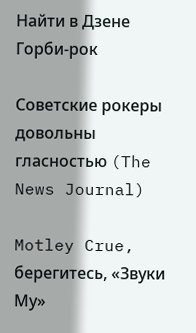Найти в Дзене
Горби-рок

Советские рокеры довольны гласностью (The News Journal)

Motley Crue, берегитесь, «Звуки Му»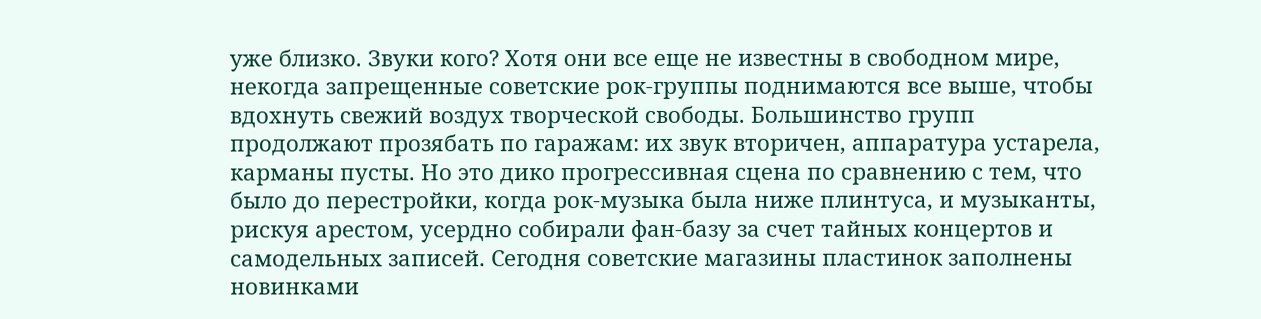уже близко. Звуки кого? Хотя они все еще не известны в свободном мире, некогда запрещенные советские рок-группы поднимаются все выше, чтобы вдохнуть свежий воздух творческой свободы. Большинство групп продолжают прозябать по гаражам: их звук вторичен, аппаратура устарела, карманы пусты. Но это дико прогрессивная сцена по сравнению с тем, что было до перестройки, когда рок-музыка была ниже плинтуса, и музыканты, рискуя арестом, усердно собирали фан-базу за счет тайных концертов и самодельных записей. Сегодня советские магазины пластинок заполнены новинками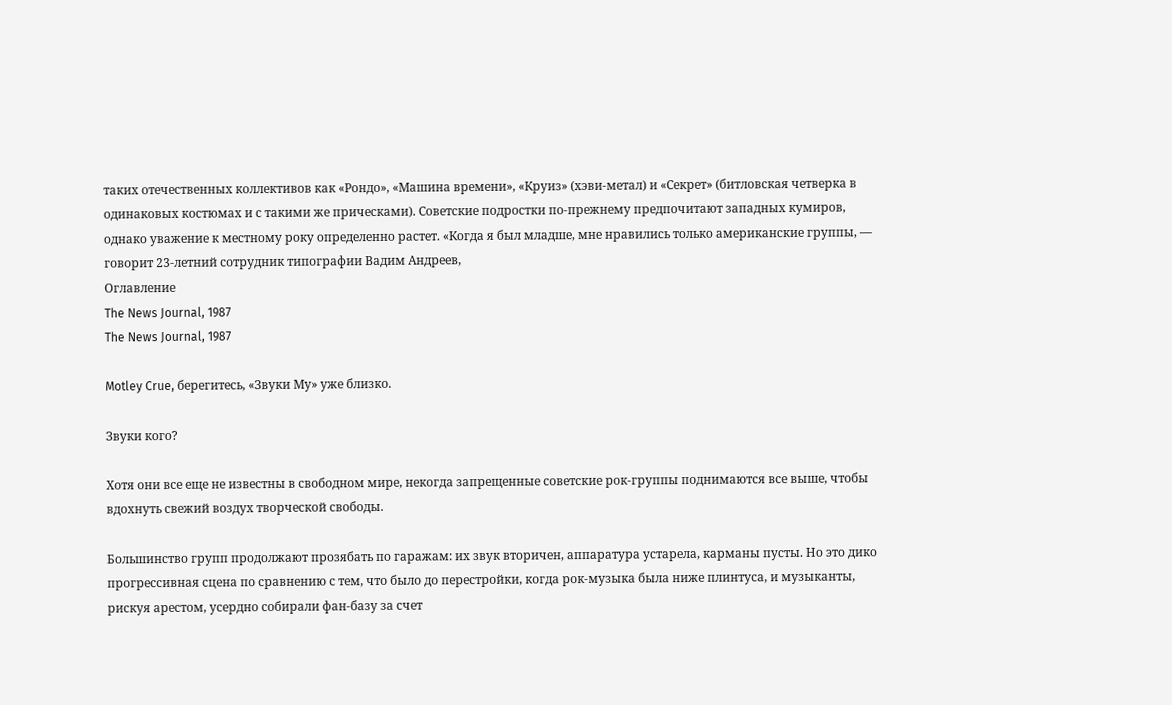таких отечественных коллективов как «Рондо», «Машина времени», «Круиз» (хэви-метал) и «Секрет» (битловская четверка в одинаковых костюмах и с такими же прическами). Советские подростки по-прежнему предпочитают западных кумиров, однако уважение к местному року определенно растет. «Когда я был младше, мне нравились только американские группы, — говорит 23-летний сотрудник типографии Вадим Андреев,
Оглавление
The News Journal, 1987
The News Journal, 1987

Motley Crue, берегитесь, «Звуки Му» уже близко.

Звуки кого?

Хотя они все еще не известны в свободном мире, некогда запрещенные советские рок-группы поднимаются все выше, чтобы вдохнуть свежий воздух творческой свободы.

Большинство групп продолжают прозябать по гаражам: их звук вторичен, аппаратура устарела, карманы пусты. Но это дико прогрессивная сцена по сравнению с тем, что было до перестройки, когда рок-музыка была ниже плинтуса, и музыканты, рискуя арестом, усердно собирали фан-базу за счет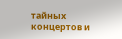тайных концертов и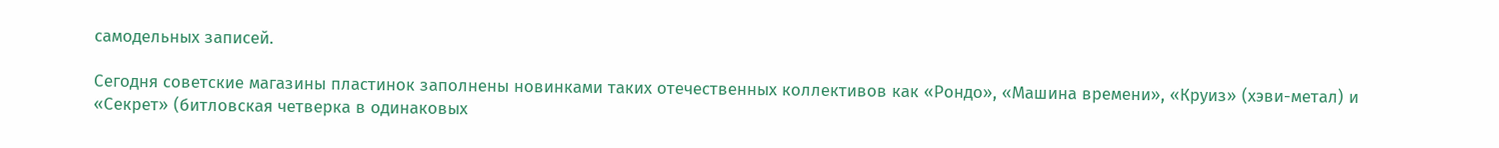самодельных записей.

Сегодня советские магазины пластинок заполнены новинками таких отечественных коллективов как «Рондо», «Машина времени», «Круиз» (хэви-метал) и «Секрет» (битловская четверка в одинаковых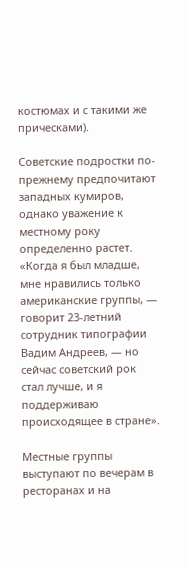костюмах и с такими же прическами).

Советские подростки по-прежнему предпочитают западных кумиров, однако уважение к местному року определенно растет. «Когда я был младше, мне нравились только американские группы, — говорит 23-летний сотрудник типографии Вадим Андреев, — но сейчас советский рок стал лучше, и я поддерживаю происходящее в стране».

Местные группы выступают по вечерам в ресторанах и на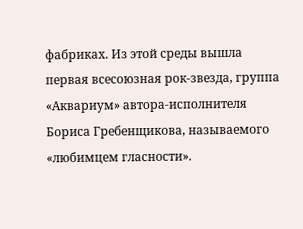фабриках. Из этой среды вышла первая всесоюзная рок-звезда, группа «Аквариум» автора-исполнителя Бориса Гребенщикова, называемого «любимцем гласности».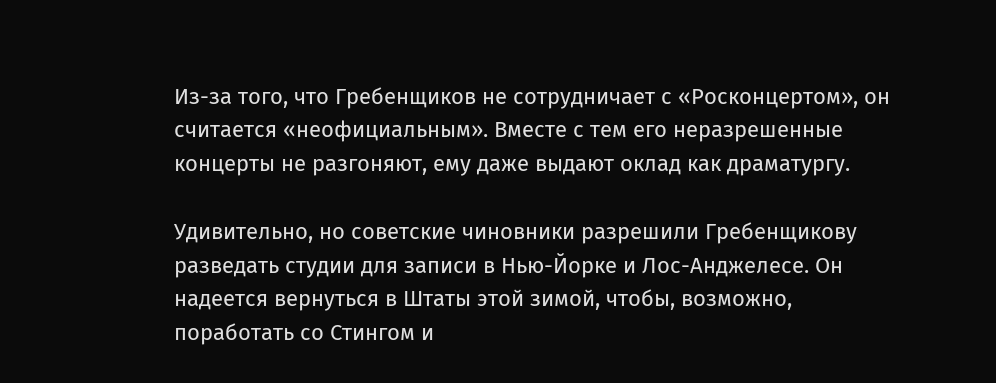Из-за того, что Гребенщиков не сотрудничает с «Росконцертом», он считается «неофициальным». Вместе с тем его неразрешенные концерты не разгоняют, ему даже выдают оклад как драматургу.

Удивительно, но советские чиновники разрешили Гребенщикову разведать студии для записи в Нью-Йорке и Лос-Анджелесе. Он надеется вернуться в Штаты этой зимой, чтобы, возможно, поработать со Стингом и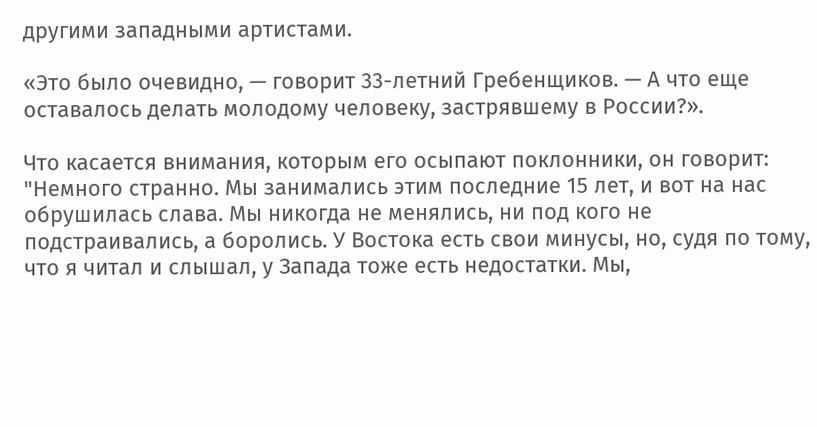другими западными артистами.

«Это было очевидно, — говорит 33-летний Гребенщиков. — А что еще оставалось делать молодому человеку, застрявшему в России?».

Что касается внимания, которым его осыпают поклонники, он говорит: "Немного странно. Мы занимались этим последние 15 лет, и вот на нас обрушилась слава. Мы никогда не менялись, ни под кого не подстраивались, а боролись. У Востока есть свои минусы, но, судя по тому, что я читал и слышал, у Запада тоже есть недостатки. Мы,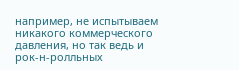например, не испытываем никакого коммерческого давления, но так ведь и рок-н-ролльных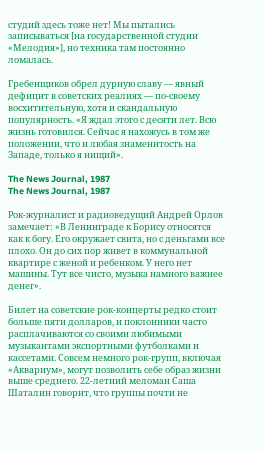студий здесь тоже нет! Мы пытались записываться [на государственной студии «Мелодия»], но техника там постоянно ломалась.

Гребенщиков обрел дурную славу — явный дефицит в советских реалиях — по-своему восхитительную, хотя и скандальную популярность. «Я ждал этого с десяти лет. Всю жизнь готовился. Сейчас я нахожусь в том же положении, что и любая знаменитость на Западе, только я нищий».

The News Journal, 1987
The News Journal, 1987

Рок-журналист и радиоведущий Андрей Орлов замечает: «В Ленинграде к Борису относятся как к богу. Его окружает свита, но с деньгами все плохо. Он до сих пор живет в коммунальной квартире с женой и ребенком. У него нет машины. Тут все чисто, музыка намного важнее денег».

Билет на советские рок-концерты редко стоит больше пяти долларов, и поклонники часто расплачиваются со своими любимыми музыкантами экспортными футболками и кассетами. Совсем немного рок-групп, включая «Аквариум», могут позволить себе образ жизни выше среднего. 22-летний меломан Саша Шаталин говорит, что группы почти не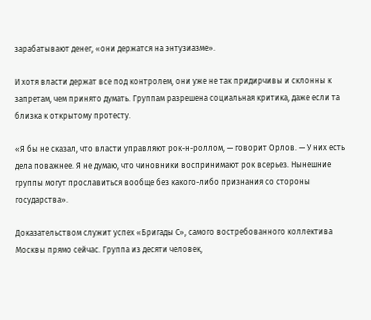зарабатывают денег, «они держатся на энтузиазме».

И хотя власти держат все под контролем, они уже не так придирчивы и склонны к запретам, чем принято думать. Группам разрешена социальная критика, даже если та близка к открытому протесту.

«Я бы не сказал, что власти управляют рок-н-роллом, — говорит Орлов. — У них есть дела поважнее. Я не думаю, что чиновники воспринимают рок всерьез. Нынешние группы могут прославиться вообще без какого-либо признания со стороны государства».

Доказательством служит успех «Бригады С», самого востребованного коллектива Москвы прямо сейчас. Группа из десяти человек,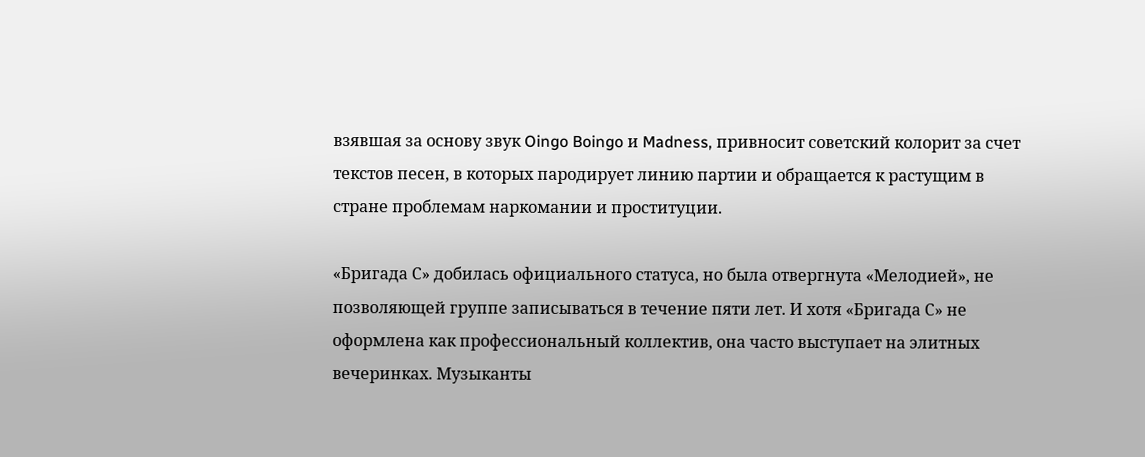взявшая за основу звук Oingo Boingo и Madness, привносит советский колорит за счет текстов песен, в которых пародирует линию партии и обращается к растущим в стране проблемам наркомании и проституции.

«Бригада С» добилась официального статуса, но была отвергнута «Мелодией», не позволяющей группе записываться в течение пяти лет. И хотя «Бригада С» не оформлена как профессиональный коллектив, она часто выступает на элитных вечеринках. Музыканты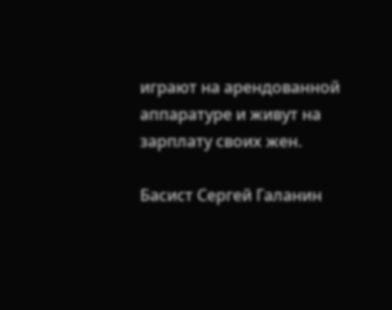играют на арендованной аппаратуре и живут на зарплату своих жен.

Басист Сергей Галанин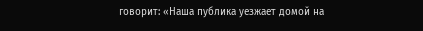говорит: «Наша публика уезжает домой на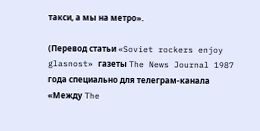такси, а мы на метро».

(Перевод статьи «Soviet rockers enjoy glasnost» газеты The News Journal 1987 года специально для телеграм-канала «Между The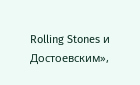Rolling Stones и Достоевским»,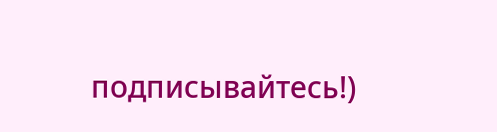подписывайтесь!)